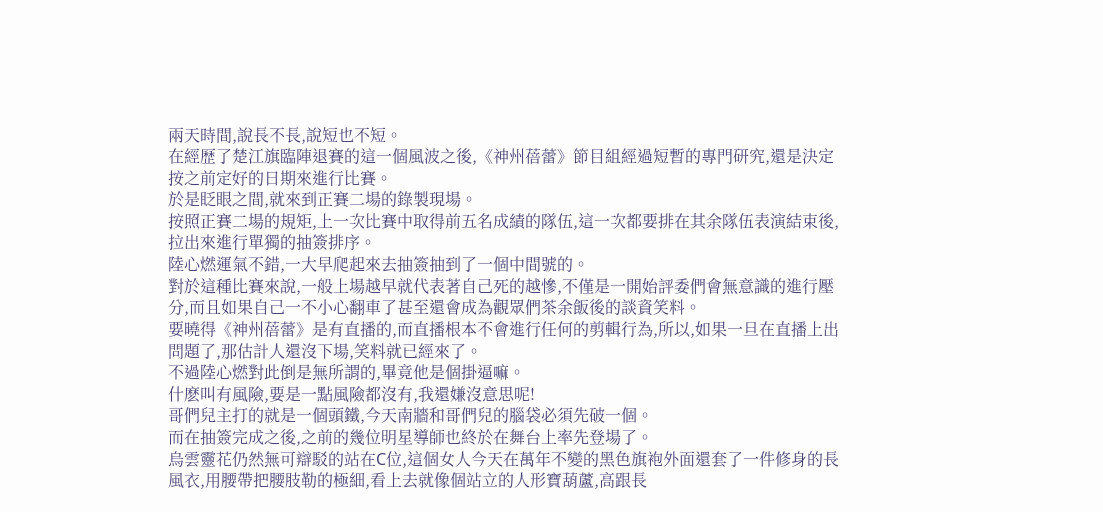兩天時間,說長不長,說短也不短。
在經歷了楚江旗臨陣退賽的這一個風波之後,《神州蓓蕾》節目組經過短暫的專門研究,還是決定按之前定好的日期來進行比賽。
於是眨眼之間,就來到正賽二場的錄製現場。
按照正賽二場的規矩,上一次比賽中取得前五名成績的隊伍,這一次都要排在其余隊伍表演結束後,拉出來進行單獨的抽簽排序。
陸心燃運氣不錯,一大早爬起來去抽簽抽到了一個中間號的。
對於這種比賽來說,一般上場越早就代表著自己死的越慘,不僅是一開始評委們會無意識的進行壓分,而且如果自己一不小心翻車了甚至還會成為觀眾們茶余飯後的談資笑料。
要曉得《神州蓓蕾》是有直播的,而直播根本不會進行任何的剪輯行為,所以,如果一旦在直播上出問題了,那估計人還沒下場,笑料就已經來了。
不過陸心燃對此倒是無所謂的,畢竟他是個掛逼嘛。
什麽叫有風險,要是一點風險都沒有,我還嫌沒意思呢!
哥們兒主打的就是一個頭鐵,今天南牆和哥們兒的腦袋必須先破一個。
而在抽簽完成之後,之前的幾位明星導師也終於在舞台上率先登場了。
烏雲靈花仍然無可辯駁的站在C位,這個女人今天在萬年不變的黑色旗袍外面還套了一件修身的長風衣,用腰帶把腰肢勒的極細,看上去就像個站立的人形寶葫蘆,高跟長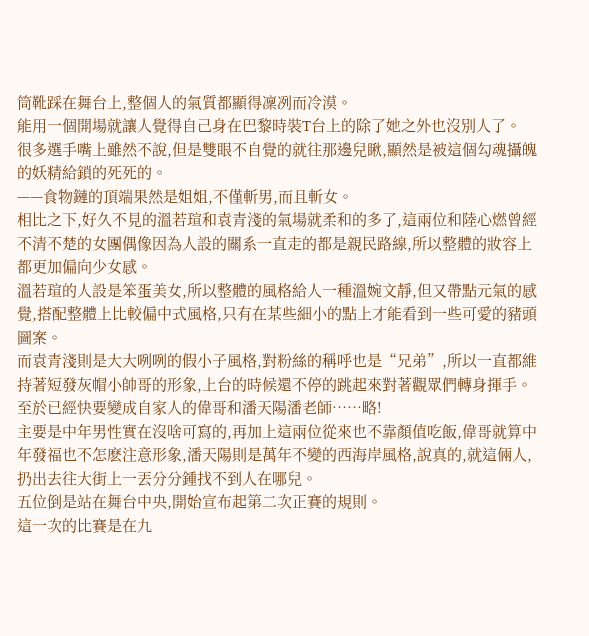筒靴踩在舞台上,整個人的氣質都顯得凜冽而冷漠。
能用一個開場就讓人覺得自己身在巴黎時裝T台上的除了她之外也沒別人了。
很多選手嘴上雖然不說,但是雙眼不自覺的就往那邊兒瞅,顯然是被這個勾魂攝魄的妖精給鎖的死死的。
——食物鏈的頂端果然是姐姐,不僅斬男,而且斬女。
相比之下,好久不見的溫若瑄和袁青淺的氣場就柔和的多了,這兩位和陸心燃曾經不清不楚的女團偶像因為人設的關系一直走的都是親民路線,所以整體的妝容上都更加偏向少女感。
溫若瑄的人設是笨蛋美女,所以整體的風格給人一種溫婉文靜,但又帶點元氣的感覺,搭配整體上比較偏中式風格,只有在某些細小的點上才能看到一些可愛的豬頭圖案。
而袁青淺則是大大咧咧的假小子風格,對粉絲的稱呼也是“兄弟”,所以一直都維持著短發灰帽小帥哥的形象,上台的時候還不停的跳起來對著觀眾們轉身揮手。
至於已經快要變成自家人的偉哥和潘天陽潘老師……略!
主要是中年男性實在沒啥可寫的,再加上這兩位從來也不靠顏值吃飯,偉哥就算中年發福也不怎麽注意形象,潘天陽則是萬年不變的西海岸風格,說真的,就這倆人,扔出去往大街上一丟分分鍾找不到人在哪兒。
五位倒是站在舞台中央,開始宣布起第二次正賽的規則。
這一次的比賽是在九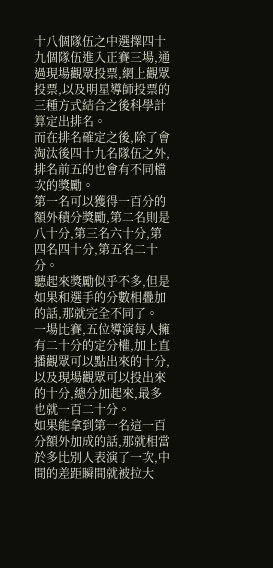十八個隊伍之中選擇四十九個隊伍進入正賽三場,通過現場觀眾投票,網上觀眾投票,以及明星導師投票的三種方式結合之後科學計算定出排名。
而在排名確定之後,除了會淘汰後四十九名隊伍之外,排名前五的也會有不同檔次的獎勵。
第一名可以獲得一百分的額外積分獎勵,第二名則是八十分,第三名六十分,第四名四十分,第五名二十分。
聽起來獎勵似乎不多,但是如果和選手的分數相疊加的話,那就完全不同了。
一場比賽,五位導演每人擁有二十分的定分權,加上直播觀眾可以點出來的十分,以及現場觀眾可以投出來的十分,總分加起來,最多也就一百二十分。
如果能拿到第一名這一百分額外加成的話,那就相當於多比別人表演了一次,中間的差距瞬間就被拉大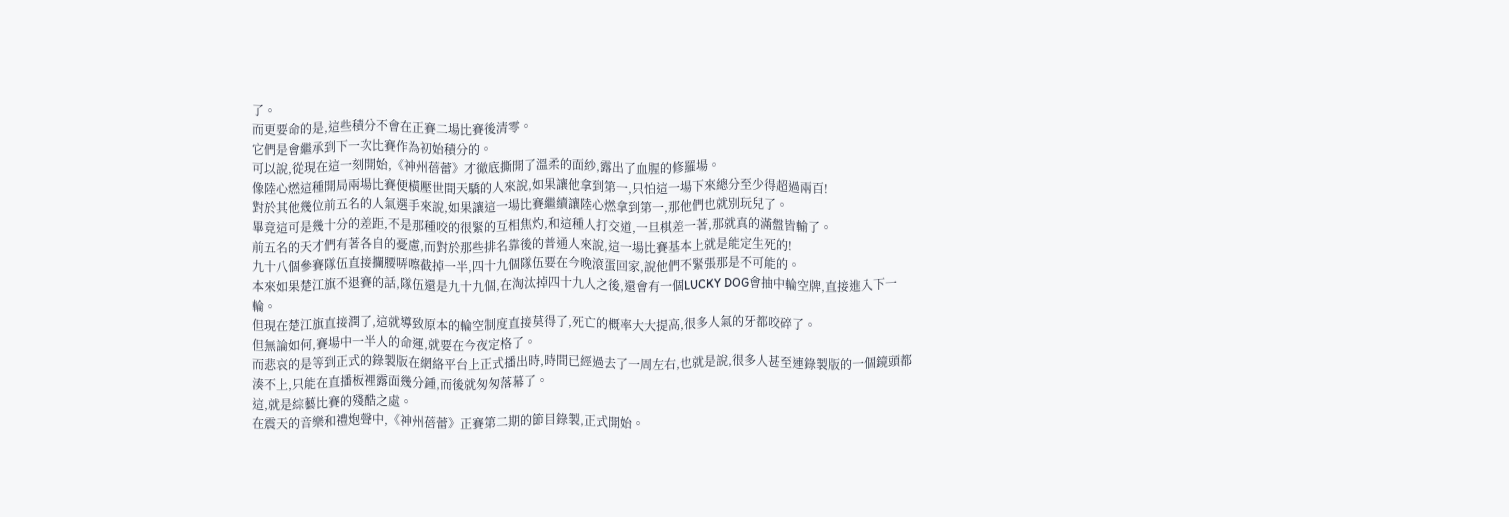了。
而更要命的是,這些積分不會在正賽二場比賽後清零。
它們是會繼承到下一次比賽作為初始積分的。
可以說,從現在這一刻開始,《神州蓓蕾》才徹底撕開了溫柔的面紗,露出了血腥的修羅場。
像陸心燃這種開局兩場比賽便橫壓世間天驕的人來說,如果讓他拿到第一,只怕這一場下來總分至少得超過兩百!
對於其他幾位前五名的人氣選手來說,如果讓這一場比賽繼續讓陸心燃拿到第一,那他們也就別玩兒了。
畢竟這可是幾十分的差距,不是那種咬的很緊的互相焦灼,和這種人打交道,一旦棋差一著,那就真的滿盤皆輸了。
前五名的天才們有著各自的憂慮,而對於那些排名靠後的普通人來說,這一場比賽基本上就是能定生死的!
九十八個參賽隊伍直接攔腰哢嚓截掉一半,四十九個隊伍要在今晚滾蛋回家,說他們不緊張那是不可能的。
本來如果楚江旗不退賽的話,隊伍還是九十九個,在淘汰掉四十九人之後,還會有一個LUCKY DOG會抽中輪空牌,直接進入下一輪。
但現在楚江旗直接潤了,這就導致原本的輪空制度直接莫得了,死亡的概率大大提高,很多人氣的牙都咬碎了。
但無論如何,賽場中一半人的命運,就要在今夜定格了。
而悲哀的是等到正式的錄製版在網絡平台上正式播出時,時間已經過去了一周左右,也就是說,很多人甚至連錄製版的一個鏡頭都湊不上,只能在直播板裡露面幾分鍾,而後就匆匆落幕了。
這,就是綜藝比賽的殘酷之處。
在震天的音樂和禮炮聲中,《神州蓓蕾》正賽第二期的節目錄製,正式開始。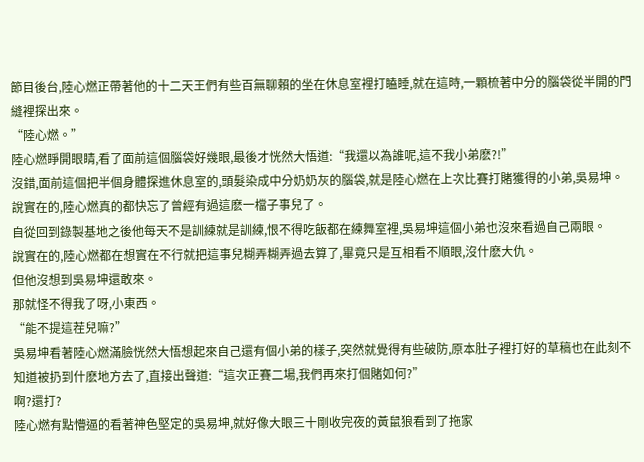節目後台,陸心燃正帶著他的十二天王們有些百無聊賴的坐在休息室裡打瞌睡,就在這時,一顆梳著中分的腦袋從半開的門縫裡探出來。
“陸心燃。”
陸心燃睜開眼睛,看了面前這個腦袋好幾眼,最後才恍然大悟道:“我還以為誰呢,這不我小弟麽?!”
沒錯,面前這個把半個身體探進休息室的,頭髮染成中分奶奶灰的腦袋,就是陸心燃在上次比賽打賭獲得的小弟,吳易坤。
說實在的,陸心燃真的都快忘了曾經有過這麽一檔子事兒了。
自從回到錄製基地之後他每天不是訓練就是訓練,恨不得吃飯都在練舞室裡,吳易坤這個小弟也沒來看過自己兩眼。
說實在的,陸心燃都在想實在不行就把這事兒糊弄糊弄過去算了,畢竟只是互相看不順眼,沒什麽大仇。
但他沒想到吳易坤還敢來。
那就怪不得我了呀,小東西。
“能不提這茬兒嘛?”
吳易坤看著陸心燃滿臉恍然大悟想起來自己還有個小弟的樣子,突然就覺得有些破防,原本肚子裡打好的草稿也在此刻不知道被扔到什麽地方去了,直接出聲道:“這次正賽二場,我們再來打個賭如何?”
啊?還打?
陸心燃有點懵逼的看著神色堅定的吳易坤,就好像大眼三十剛收完夜的黃鼠狼看到了拖家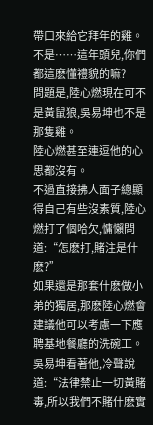帶口來給它拜年的雞。
不是……這年頭兒,你們都這麽懂禮貌的嘛?
問題是,陸心燃現在可不是黃鼠狼,吳易坤也不是那隻雞。
陸心燃甚至連逗他的心思都沒有。
不過直接拂人面子總顯得自己有些沒素質,陸心燃打了個哈欠,慵懶問道:“怎麽打,賭注是什麽?”
如果還是那套什麽做小弟的獨居,那麽陸心燃會建議他可以考慮一下應聘基地餐廳的洗碗工。
吳易坤看著他,冷聲說道:“法律禁止一切黃賭毒,所以我們不賭什麽實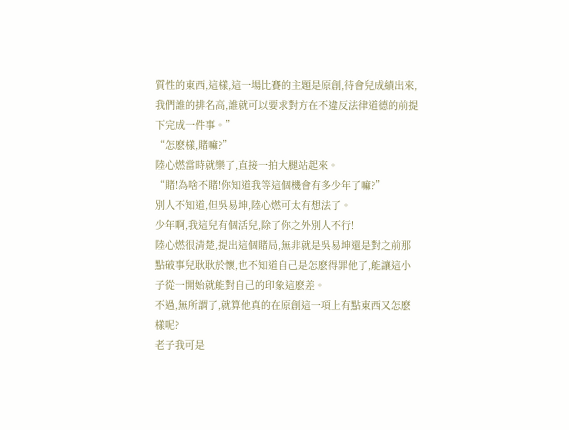質性的東西,這樣,這一場比賽的主題是原創,待會兒成績出來,我們誰的排名高,誰就可以要求對方在不違反法律道德的前提下完成一件事。”
“怎麽樣,賭嘛?”
陸心燃當時就樂了,直接一拍大腿站起來。
“賭!為啥不賭!你知道我等這個機會有多少年了嘛?”
別人不知道,但吳易坤,陸心燃可太有想法了。
少年啊,我這兒有個活兒,除了你之外別人不行!
陸心燃很清楚,提出這個賭局,無非就是吳易坤還是對之前那點破事兒耿耿於懷,也不知道自己是怎麽得罪他了,能讓這小子從一開始就能對自己的印象這麽差。
不過,無所謂了,就算他真的在原創這一項上有點東西又怎麽樣呢?
老子我可是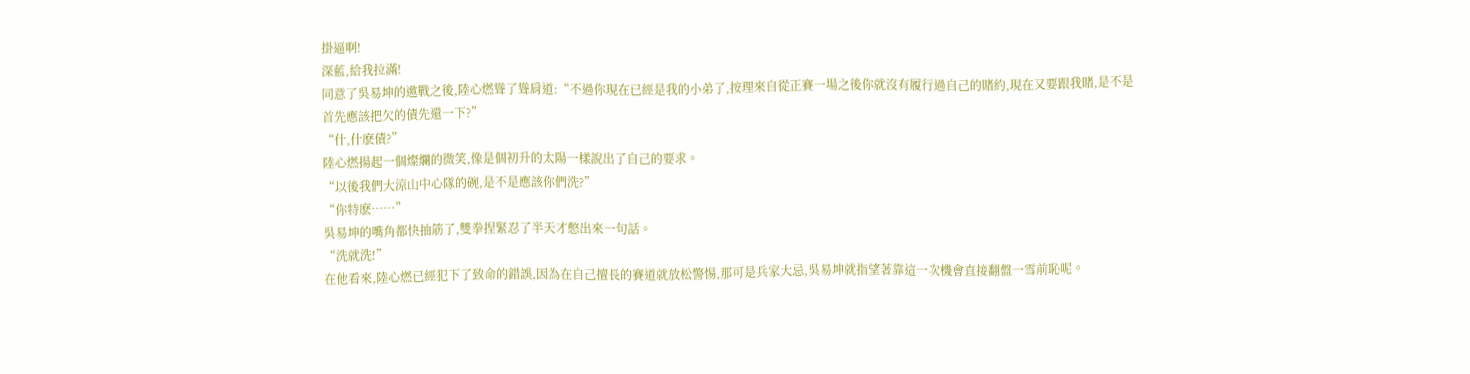掛逼啊!
深藍,給我拉滿!
同意了吳易坤的邀戰之後,陸心燃聳了聳肩道:“不過你現在已經是我的小弟了,按理來自從正賽一場之後你就沒有履行過自己的賭約,現在又要跟我賭,是不是首先應該把欠的債先還一下?”
“什,什麽債?”
陸心燃揚起一個燦爛的微笑,像是個初升的太陽一樣說出了自己的要求。
“以後我們大涼山中心隊的碗,是不是應該你們洗?”
“你特麽……”
吳易坤的嘴角都快抽筋了,雙拳捏緊忍了半天才憋出來一句話。
“洗就洗!”
在他看來,陸心燃已經犯下了致命的錯誤,因為在自己擅長的賽道就放松警惕,那可是兵家大忌,吳易坤就指望著靠這一次機會直接翻盤一雪前恥呢。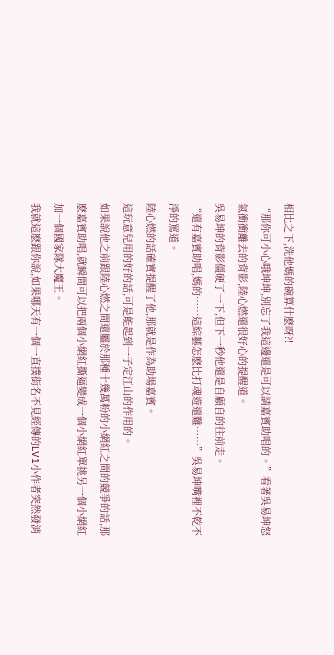相比之下,洗他媽的碗算什麽呀?!
“那你可小心哦坤坤,別忘了我這邊還是可以請嘉賓助唱的。”看著吳易坤怒氣衝衝離去的背影,陸心燃還很好心的提醒道。
吳易坤的背影僵硬了一下,但下一秒他還是自顧自的往前走。
“還有嘉賓助唱,媽的……這綜藝怎麽比打魂遊還難……”吳易坤嘴裡不乾不淨的罵道。
陸心燃的話確實提醒了他,那就是作為助場嘉賓。
這玩意兒用的好的話,可是能起到一子定江山的作用的。
如果說他之前跟陸心燃之間還屬於那種十幾萬粉的小網紅之間的競爭的話,那麽嘉賓助唱,就瞬間可以把兩個小網紅撕逼變成一個小網紅單挑另一個小網紅加一個國家隊大魔王。
我就這麽跟你說,如果哪天有一個一直撲街名不見經傳的LV1小作者突然發消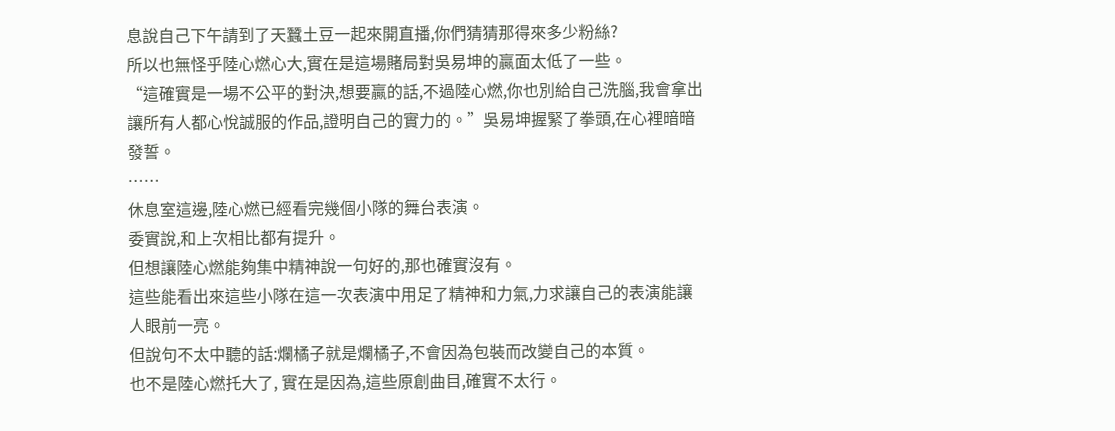息說自己下午請到了天蠶土豆一起來開直播,你們猜猜那得來多少粉絲?
所以也無怪乎陸心燃心大,實在是這場賭局對吳易坤的贏面太低了一些。
“這確實是一場不公平的對決,想要贏的話,不過陸心燃,你也別給自己洗腦,我會拿出讓所有人都心悅誠服的作品,證明自己的實力的。”吳易坤握緊了拳頭,在心裡暗暗發誓。
……
休息室這邊,陸心燃已經看完幾個小隊的舞台表演。
委實說,和上次相比都有提升。
但想讓陸心燃能夠集中精神說一句好的,那也確實沒有。
這些能看出來這些小隊在這一次表演中用足了精神和力氣,力求讓自己的表演能讓人眼前一亮。
但說句不太中聽的話:爛橘子就是爛橘子,不會因為包裝而改變自己的本質。
也不是陸心燃托大了, 實在是因為,這些原創曲目,確實不太行。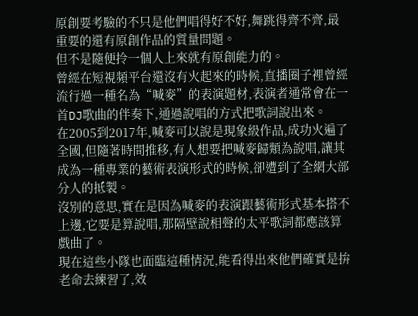原創要考驗的不只是他們唱得好不好,舞跳得齊不齊,最重要的還有原創作品的質量問題。
但不是隨便拎一個人上來就有原創能力的。
曾經在短視頻平台還沒有火起來的時候,直播圈子裡曾經流行過一種名為“喊麥”的表演題材,表演者通常會在一首DJ歌曲的伴奏下,通過說唱的方式把歌詞說出來。
在2005到2017年,喊麥可以說是現象級作品,成功火遍了全國,但隨著時間推移,有人想要把喊麥歸類為說唱,讓其成為一種專業的藝術表演形式的時候,卻遭到了全網大部分人的抵製。
沒別的意思,實在是因為喊麥的表演跟藝術形式基本搭不上邊,它要是算說唱,那隔壁說相聲的太平歌詞都應該算戲曲了。
現在這些小隊也面臨這種情況,能看得出來他們確實是拚老命去練習了,效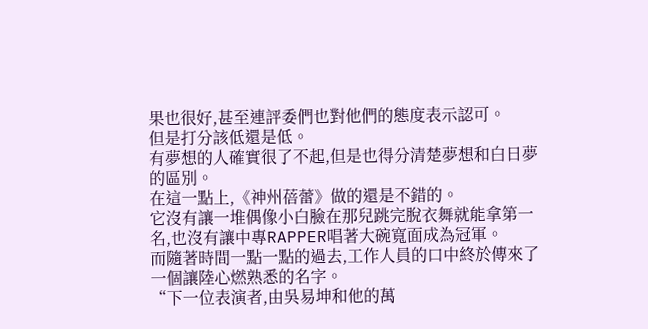果也很好,甚至連評委們也對他們的態度表示認可。
但是打分該低還是低。
有夢想的人確實很了不起,但是也得分清楚夢想和白日夢的區別。
在這一點上,《神州蓓蕾》做的還是不錯的。
它沒有讓一堆偶像小白臉在那兒跳完脫衣舞就能拿第一名,也沒有讓中專RAPPER唱著大碗寬面成為冠軍。
而隨著時間一點一點的過去,工作人員的口中終於傳來了一個讓陸心燃熟悉的名字。
“下一位表演者,由吳易坤和他的萬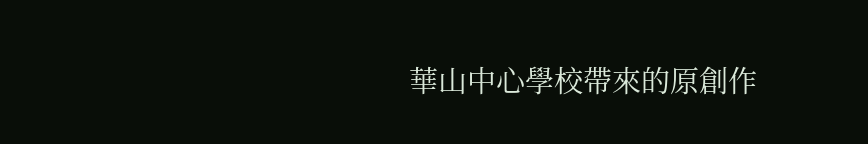華山中心學校帶來的原創作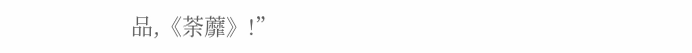品,《荼蘼》!”